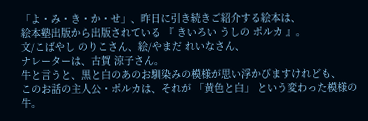「よ・み・き・か・せ」、昨日に引き続きご紹介する絵本は、
絵本塾出版から出版されている 『 きいろい うしの ポルカ 』。
文/こばやし のりこさん、絵/やまだ れいなさん、
ナレーターは、古賀 涼子さん。
牛と言うと、黒と白のあのお馴染みの模様が思い浮かびますけれども、
このお話の主人公・ポルカは、それが 「黄色と白」 という変わった模様の牛。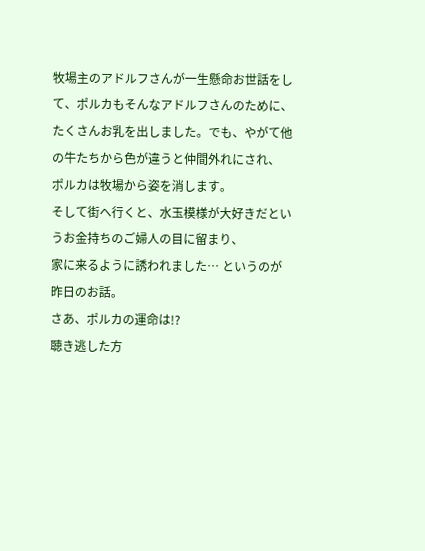牧場主のアドルフさんが一生懸命お世話をして、ポルカもそんなアドルフさんのために、
たくさんお乳を出しました。でも、やがて他の牛たちから色が違うと仲間外れにされ、
ポルカは牧場から姿を消します。
そして街へ行くと、水玉模様が大好きだというお金持ちのご婦人の目に留まり、
家に来るように誘われました… というのが昨日のお話。
さあ、ポルカの運命は!?
聴き逃した方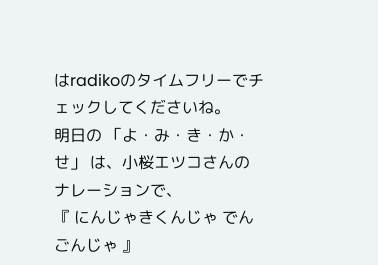はradikoのタイムフリーでチェックしてくださいね。
明日の 「よ・み・き・か・せ」 は、小桜エツコさんのナレーションで、
『 にんじゃきくんじゃ でんごんじゃ 』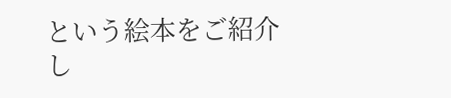という絵本をご紹介し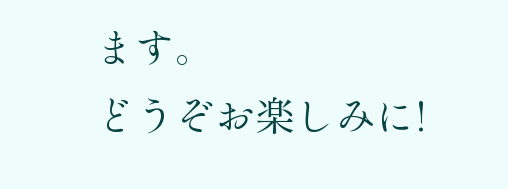ます。
どうぞお楽しみに!